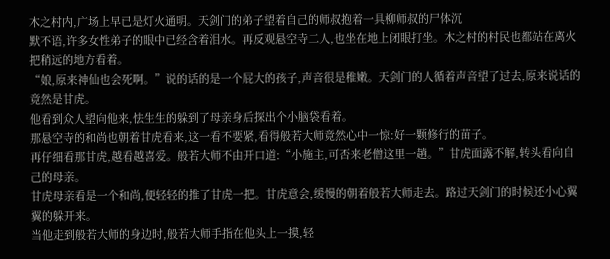木之村内,广场上早已是灯火通明。天剑门的弟子望着自己的师叔抱着一具柳师叔的尸体沉
默不语,许多女性弟子的眼中已经含着泪水。再反观悬空寺二人,也坐在地上闭眼打坐。木之村的村民也都站在离火把稍远的地方看着。
“娘,原来神仙也会死啊。”说的话的是一个屁大的孩子,声音很是稚嫩。天剑门的人循着声音望了过去,原来说话的竟然是甘虎。
他看到众人望向他来,怯生生的躲到了母亲身后探出个小脑袋看着。
那悬空寺的和尚也朝着甘虎看来,这一看不要紧,看得般若大师竟然心中一惊:好一颗修行的苗子。
再仔细看那甘虎,越看越喜爱。般若大师不由开口道:“小施主,可否来老僧这里一趟。”甘虎面露不解,转头看向自己的母亲。
甘虎母亲看是一个和尚,便轻轻的推了甘虎一把。甘虎意会,缓慢的朝着般若大师走去。路过天剑门的时候还小心翼翼的躲开来。
当他走到般若大师的身边时,般若大师手指在他头上一摸,轻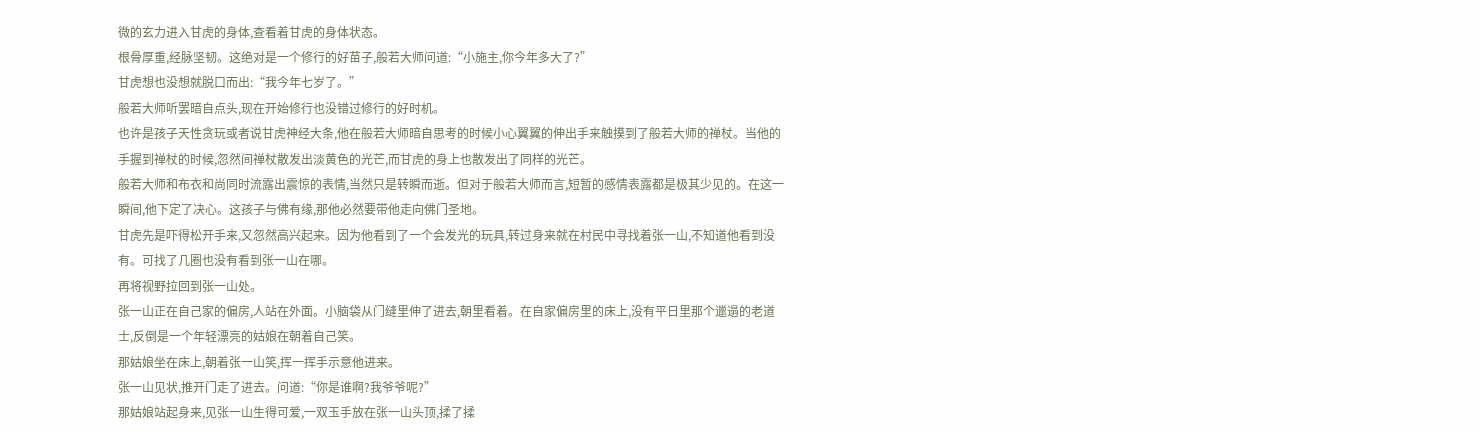微的玄力进入甘虎的身体,查看着甘虎的身体状态。
根骨厚重,经脉坚韧。这绝对是一个修行的好苗子,般若大师问道:“小施主,你今年多大了?”
甘虎想也没想就脱口而出:“我今年七岁了。”
般若大师听罢暗自点头,现在开始修行也没错过修行的好时机。
也许是孩子天性贪玩或者说甘虎神经大条,他在般若大师暗自思考的时候小心翼翼的伸出手来触摸到了般若大师的禅杖。当他的手握到禅杖的时候,忽然间禅杖散发出淡黄色的光芒,而甘虎的身上也散发出了同样的光芒。
般若大师和布衣和尚同时流露出震惊的表情,当然只是转瞬而逝。但对于般若大师而言,短暂的感情表露都是极其少见的。在这一瞬间,他下定了决心。这孩子与佛有缘,那他必然要带他走向佛门圣地。
甘虎先是吓得松开手来,又忽然高兴起来。因为他看到了一个会发光的玩具,转过身来就在村民中寻找着张一山,不知道他看到没有。可找了几圈也没有看到张一山在哪。
再将视野拉回到张一山处。
张一山正在自己家的偏房,人站在外面。小脑袋从门缝里伸了进去,朝里看着。在自家偏房里的床上,没有平日里那个邋遢的老道士,反倒是一个年轻漂亮的姑娘在朝着自己笑。
那姑娘坐在床上,朝着张一山笑,挥一挥手示意他进来。
张一山见状,推开门走了进去。问道:“你是谁啊?我爷爷呢?”
那姑娘站起身来,见张一山生得可爱,一双玉手放在张一山头顶,揉了揉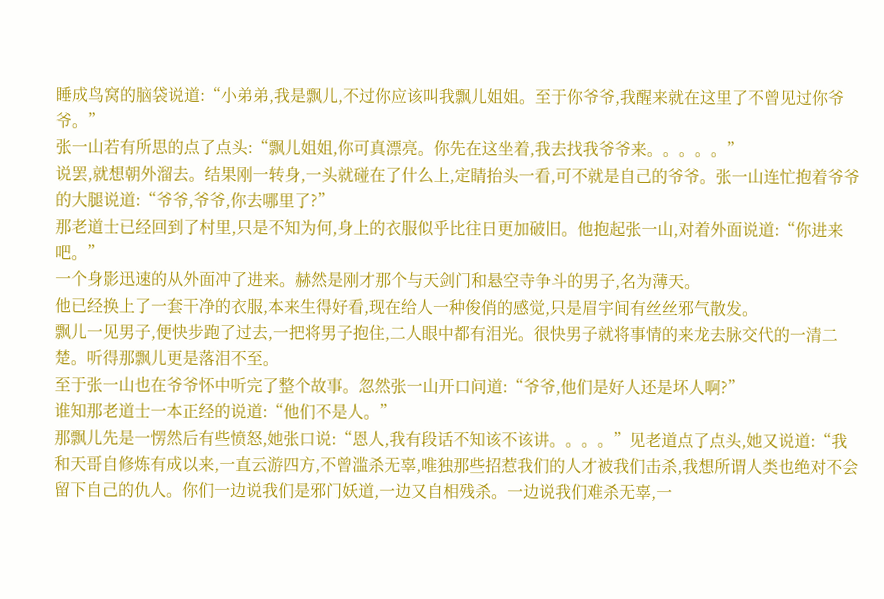睡成鸟窝的脑袋说道:“小弟弟,我是飘儿,不过你应该叫我飘儿姐姐。至于你爷爷,我醒来就在这里了不曾见过你爷爷。”
张一山若有所思的点了点头:“飘儿姐姐,你可真漂亮。你先在这坐着,我去找我爷爷来。。。。。”
说罢,就想朝外溜去。结果刚一转身,一头就碰在了什么上,定睛抬头一看,可不就是自己的爷爷。张一山连忙抱着爷爷的大腿说道:“爷爷,爷爷,你去哪里了?”
那老道士已经回到了村里,只是不知为何,身上的衣服似乎比往日更加破旧。他抱起张一山,对着外面说道:“你进来吧。”
一个身影迅速的从外面冲了进来。赫然是刚才那个与天剑门和悬空寺争斗的男子,名为薄天。
他已经换上了一套干净的衣服,本来生得好看,现在给人一种俊俏的感觉,只是眉宇间有丝丝邪气散发。
飘儿一见男子,便快步跑了过去,一把将男子抱住,二人眼中都有泪光。很快男子就将事情的来龙去脉交代的一清二楚。听得那飘儿更是落泪不至。
至于张一山也在爷爷怀中听完了整个故事。忽然张一山开口问道:“爷爷,他们是好人还是坏人啊?”
谁知那老道士一本正经的说道:“他们不是人。”
那飘儿先是一愣然后有些愤怒,她张口说:“恩人,我有段话不知该不该讲。。。。”见老道点了点头,她又说道:“我和天哥自修炼有成以来,一直云游四方,不曾滥杀无辜,唯独那些招惹我们的人才被我们击杀,我想所谓人类也绝对不会留下自己的仇人。你们一边说我们是邪门妖道,一边又自相残杀。一边说我们难杀无辜,一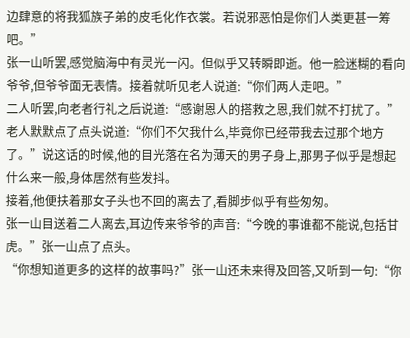边肆意的将我狐族子弟的皮毛化作衣裳。若说邪恶怕是你们人类更甚一筹吧。”
张一山听罢,感觉脑海中有灵光一闪。但似乎又转瞬即逝。他一脸迷糊的看向爷爷,但爷爷面无表情。接着就听见老人说道:“你们两人走吧。”
二人听罢,向老者行礼之后说道:“感谢恩人的搭救之恩,我们就不打扰了。”老人默默点了点头说道:“你们不欠我什么,毕竟你已经带我去过那个地方了。”说这话的时候,他的目光落在名为薄天的男子身上,那男子似乎是想起什么来一般,身体居然有些发抖。
接着,他便扶着那女子头也不回的离去了,看脚步似乎有些匆匆。
张一山目送着二人离去,耳边传来爷爷的声音:“今晚的事谁都不能说,包括甘虎。”张一山点了点头。
“你想知道更多的这样的故事吗?”张一山还未来得及回答,又听到一句:“你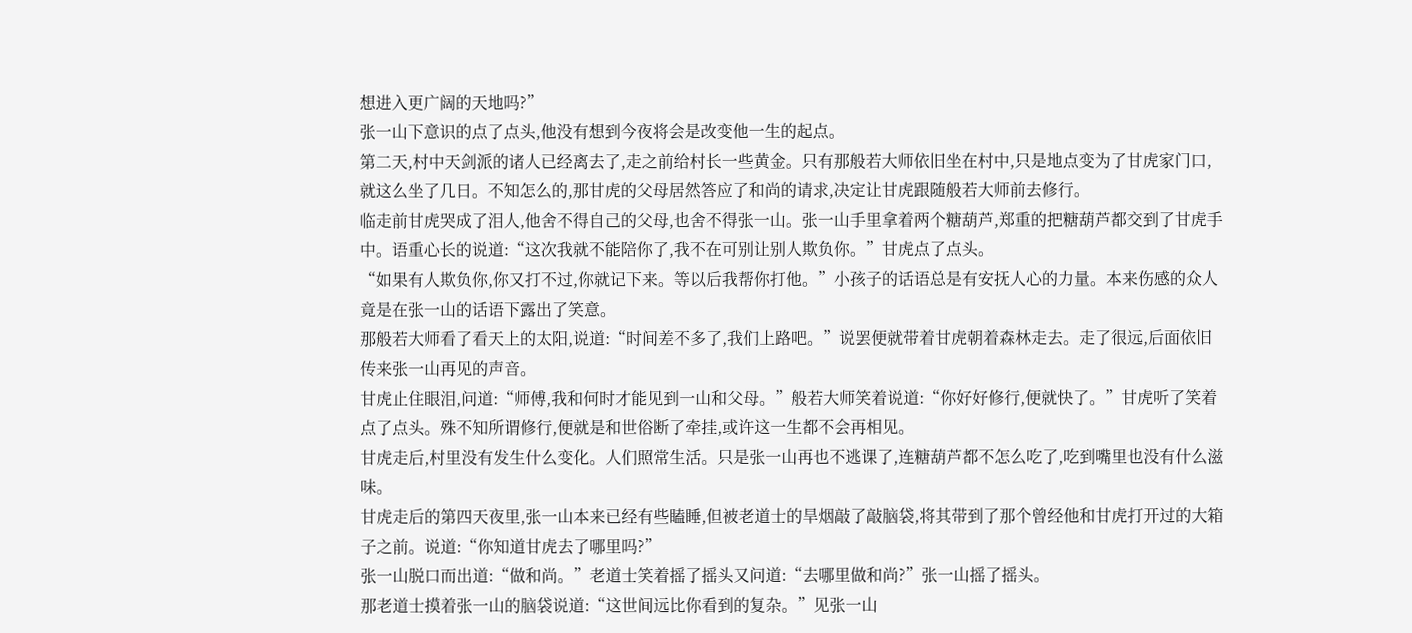想进入更广阔的天地吗?”
张一山下意识的点了点头,他没有想到今夜将会是改变他一生的起点。
第二天,村中天剑派的诸人已经离去了,走之前给村长一些黄金。只有那般若大师依旧坐在村中,只是地点变为了甘虎家门口,就这么坐了几日。不知怎么的,那甘虎的父母居然答应了和尚的请求,决定让甘虎跟随般若大师前去修行。
临走前甘虎哭成了泪人,他舍不得自己的父母,也舍不得张一山。张一山手里拿着两个糖葫芦,郑重的把糖葫芦都交到了甘虎手中。语重心长的说道:“这次我就不能陪你了,我不在可别让别人欺负你。”甘虎点了点头。
“如果有人欺负你,你又打不过,你就记下来。等以后我帮你打他。”小孩子的话语总是有安抚人心的力量。本来伤感的众人竟是在张一山的话语下露出了笑意。
那般若大师看了看天上的太阳,说道:“时间差不多了,我们上路吧。”说罢便就带着甘虎朝着森林走去。走了很远,后面依旧传来张一山再见的声音。
甘虎止住眼泪,问道:“师傅,我和何时才能见到一山和父母。”般若大师笑着说道:“你好好修行,便就快了。”甘虎听了笑着点了点头。殊不知所谓修行,便就是和世俗断了牵挂,或许这一生都不会再相见。
甘虎走后,村里没有发生什么变化。人们照常生活。只是张一山再也不逃课了,连糖葫芦都不怎么吃了,吃到嘴里也没有什么滋味。
甘虎走后的第四天夜里,张一山本来已经有些瞌睡,但被老道士的旱烟敲了敲脑袋,将其带到了那个曾经他和甘虎打开过的大箱子之前。说道:“你知道甘虎去了哪里吗?”
张一山脱口而出道:“做和尚。”老道士笑着摇了摇头又问道:“去哪里做和尚?”张一山摇了摇头。
那老道士摸着张一山的脑袋说道:“这世间远比你看到的复杂。”见张一山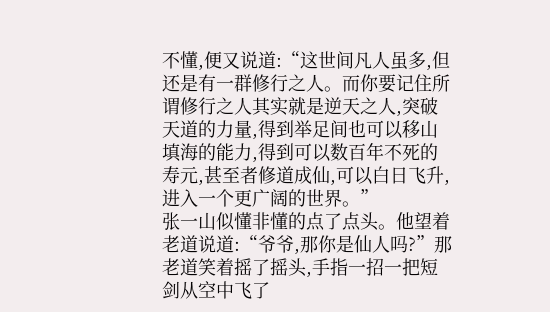不懂,便又说道:“这世间凡人虽多,但还是有一群修行之人。而你要记住所谓修行之人其实就是逆天之人,突破天道的力量,得到举足间也可以移山填海的能力,得到可以数百年不死的寿元,甚至者修道成仙,可以白日飞升,进入一个更广阔的世界。”
张一山似懂非懂的点了点头。他望着老道说道:“爷爷,那你是仙人吗?”那老道笑着摇了摇头,手指一招一把短剑从空中飞了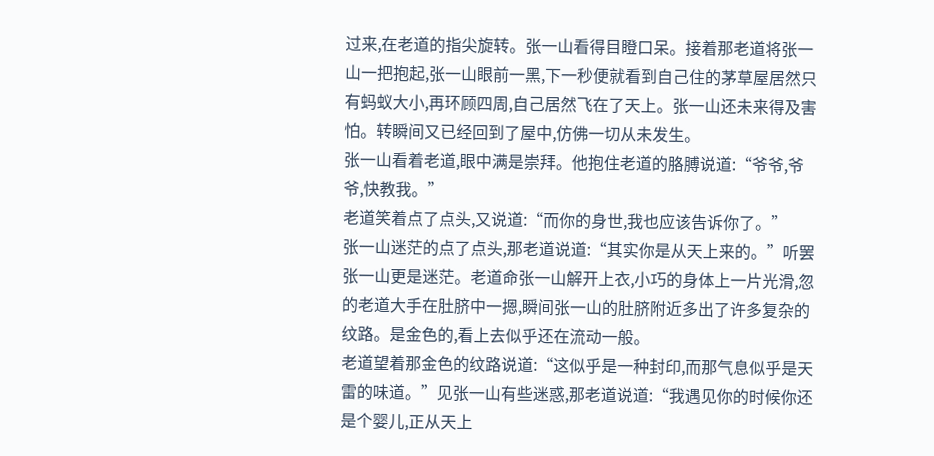过来,在老道的指尖旋转。张一山看得目瞪口呆。接着那老道将张一山一把抱起,张一山眼前一黑,下一秒便就看到自己住的茅草屋居然只有蚂蚁大小,再环顾四周,自己居然飞在了天上。张一山还未来得及害怕。转瞬间又已经回到了屋中,仿佛一切从未发生。
张一山看着老道,眼中满是崇拜。他抱住老道的胳膊说道:“爷爷,爷爷,快教我。”
老道笑着点了点头,又说道:“而你的身世,我也应该告诉你了。”
张一山迷茫的点了点头,那老道说道:“其实你是从天上来的。”听罢张一山更是迷茫。老道命张一山解开上衣,小巧的身体上一片光滑,忽的老道大手在肚脐中一摁,瞬间张一山的肚脐附近多出了许多复杂的纹路。是金色的,看上去似乎还在流动一般。
老道望着那金色的纹路说道:“这似乎是一种封印,而那气息似乎是天雷的味道。”见张一山有些迷惑,那老道说道:“我遇见你的时候你还是个婴儿,正从天上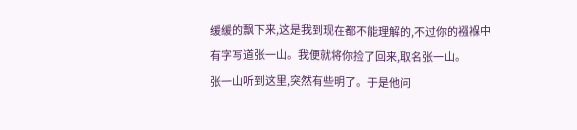缓缓的飘下来,这是我到现在都不能理解的,不过你的襁褓中有字写道张一山。我便就将你捡了回来,取名张一山。
张一山听到这里,突然有些明了。于是他问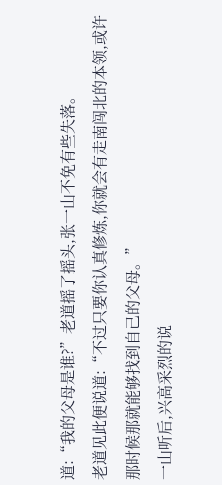道:“我的父母是谁?”老道摇了摇头,张一山不免有些失落。
老道见此便说道:“不过只要你认真修炼,你就会有走南闯北的本领,或许那时候那就能够找到自己的父母。”
一山听后,兴高采烈的说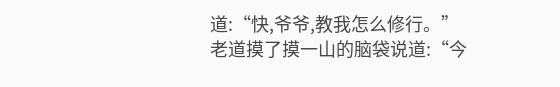道:“快,爷爷,教我怎么修行。”
老道摸了摸一山的脑袋说道:“今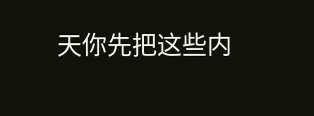天你先把这些内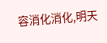容消化消化,明天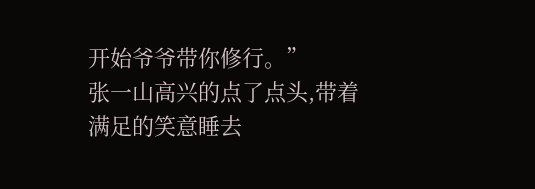开始爷爷带你修行。”
张一山高兴的点了点头,带着满足的笑意睡去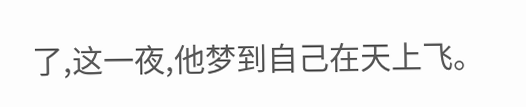了,这一夜,他梦到自己在天上飞。